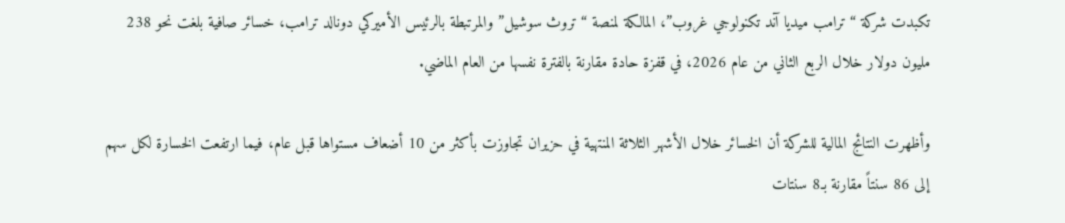تكبدت شركة “ترامب ميديا آند تكنولوجي غروب”، المالكة لمنصة “تروث سوشيل” والمرتبطة بالرئيس الأميركي دونالد ترامب، خسائر صافية بلغت نحو 238 مليون دولار خلال الربع الثاني من عام 2026، في قفزة حادة مقارنة بالفترة نفسها من العام الماضي.

وأظهرت النتائج المالية للشركة أن الخسائر خلال الأشهر الثلاثة المنتهية في حزيران تجاوزت بأكثر من 10 أضعاف مستواها قبل عام، فيما ارتفعت الخسارة لكل سهم إلى 86 سنتاً مقارنة بـ8 سنتات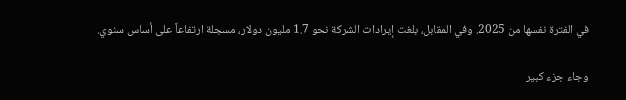في الفترة نفسها من 2025. وفي المقابل، بلغت إيرادات الشركة نحو 1.7 مليون دولار، مسجلة ارتفاعاً على أساس سنوي.

وجاء جزء كبير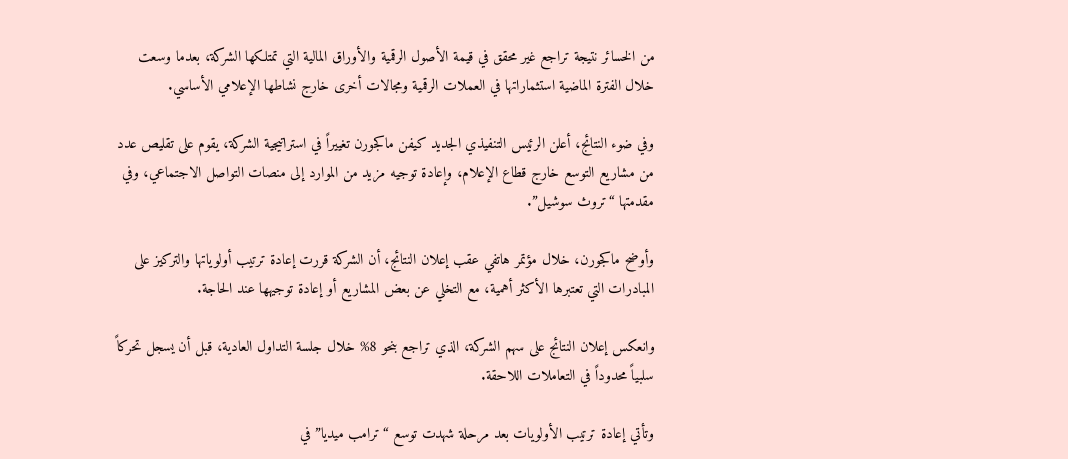من الخسائر نتيجة تراجع غير محقق في قيمة الأصول الرقمية والأوراق المالية التي تمتلكها الشركة، بعدما وسعت خلال الفترة الماضية استثماراتها في العملات الرقمية ومجالات أخرى خارج نشاطها الإعلامي الأساسي.

وفي ضوء النتائج، أعلن الرئيس التنفيذي الجديد كيفن ماكجورن تغييراً في استراتيجية الشركة، يقوم على تقليص عدد من مشاريع التوسع خارج قطاع الإعلام، وإعادة توجيه مزيد من الموارد إلى منصات التواصل الاجتماعي، وفي مقدمتها “تروث سوشيل”.

وأوضح ماكجورن، خلال مؤتمر هاتفي عقب إعلان النتائج، أن الشركة قررت إعادة ترتيب أولوياتها والتركيز على المبادرات التي تعتبرها الأكثر أهمية، مع التخلي عن بعض المشاريع أو إعادة توجيهها عند الحاجة.

وانعكس إعلان النتائج على سهم الشركة، الذي تراجع بنحو 8% خلال جلسة التداول العادية، قبل أن يسجل تحركاً سلبياً محدوداً في التعاملات اللاحقة.

وتأتي إعادة ترتيب الأولويات بعد مرحلة شهدت توسع “ترامب ميديا” في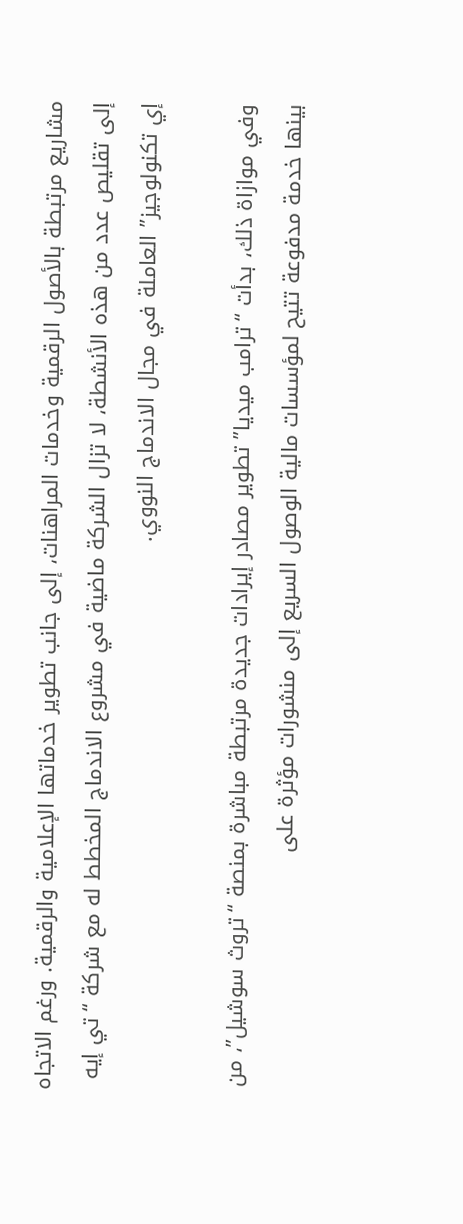مشاريع مرتبطة بالأصول الرقمية وخدمات المراهنات، إلى جانب تطوير خدماتها الإعلامية والرقمية. ورغم الاتجاه إلى تقليص عدد من هذه الأنشطة، لا تزال الشركة ماضية في مشروع الاندماج المخطط له مع شركة “تي إيه إي تكنولوجيز” العاملة في مجال الاندماج النووي.

وفي موازاة ذلك، بدأت “ترامب ميديا” تطوير مصادر إيرادات جديدة مرتبطة مباشرة بمنصة “تروث سوشيل”، من بينها خدمة مدفوعة تتيح لمؤسسات مالية الوصول السريع إلى منشورات مؤثرة على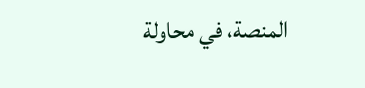المنصة، في محاولة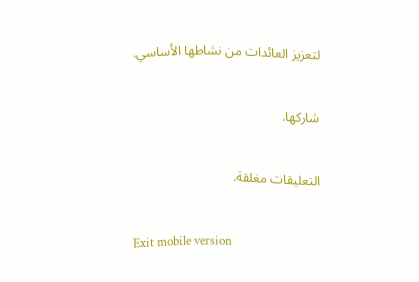لتعزيز العائدات من نشاطها الأساسي.

شاركها.

التعليقات مغلقة.

Exit mobile version